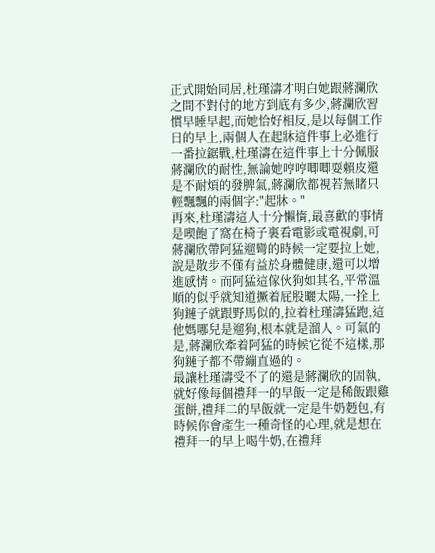正式開始同居,杜瑾濤才明白她跟蔣瀾欣之間不對付的地方到底有多少,蔣瀾欣習慣早睡早起,而她恰好相反,是以每個工作日的早上,兩個人在起牀這件事上必進行一番拉鋸戰,杜瑾濤在這件事上十分佩服蔣瀾欣的耐性,無論她哼哼唧唧耍賴皮還是不耐煩的發脾氣,蔣瀾欣都視若無睹只輕飄飄的兩個字:"起牀。"
再來,杜瑾濤這人十分懶惰,最喜歡的事情是喫飽了窩在椅子裏看電影或電視劇,可蔣瀾欣帶阿猛遛彎的時候一定要拉上她,說是散步不僅有益於身體健康,還可以增進感情。而阿猛這傢伙狗如其名,平常溫順的似乎就知道撅着屁股曬太陽,一拴上狗鏈子就跟野馬似的,拉着杜瑾濤猛跑,這他媽哪兒是遛狗,根本就是溜人。可氣的是,蔣瀾欣牽着阿猛的時候它從不這樣,那狗鏈子都不帶繃直過的。
最讓杜瑾濤受不了的還是蔣瀾欣的固執,就好像每個禮拜一的早飯一定是稀飯跟雞蛋餅,禮拜二的早飯就一定是牛奶麪包,有時候你會產生一種奇怪的心理,就是想在禮拜一的早上喝牛奶,在禮拜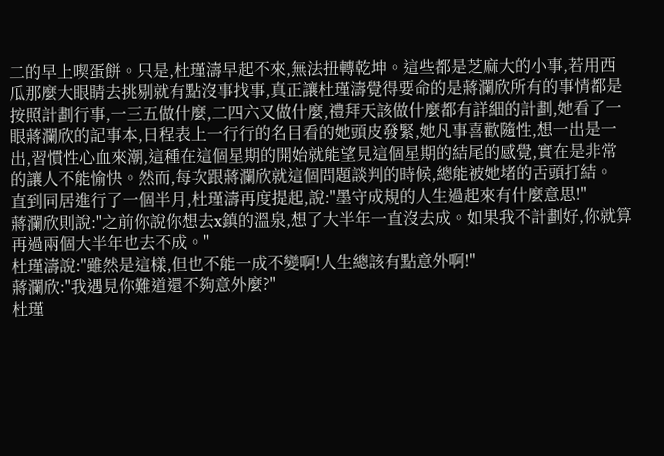二的早上喫蛋餅。只是,杜瑾濤早起不來,無法扭轉乾坤。這些都是芝麻大的小事,若用西瓜那麼大眼睛去挑剔就有點沒事找事,真正讓杜瑾濤覺得要命的是蔣瀾欣所有的事情都是按照計劃行事,一三五做什麼,二四六又做什麼,禮拜天該做什麼都有詳細的計劃,她看了一眼蔣瀾欣的記事本,日程表上一行行的名目看的她頭皮發緊,她凡事喜歡隨性,想一出是一出,習慣性心血來潮,這種在這個星期的開始就能望見這個星期的結尾的感覺,實在是非常的讓人不能愉快。然而,每次跟蔣瀾欣就這個問題談判的時候,總能被她堵的舌頭打結。
直到同居進行了一個半月,杜瑾濤再度提起,說:"墨守成規的人生過起來有什麼意思!"
蔣瀾欣則說:"之前你說你想去x鎮的溫泉,想了大半年一直沒去成。如果我不計劃好,你就算再過兩個大半年也去不成。"
杜瑾濤說:"雖然是這樣,但也不能一成不變啊!人生總該有點意外啊!"
蔣瀾欣:"我遇見你難道還不夠意外麼?"
杜瑾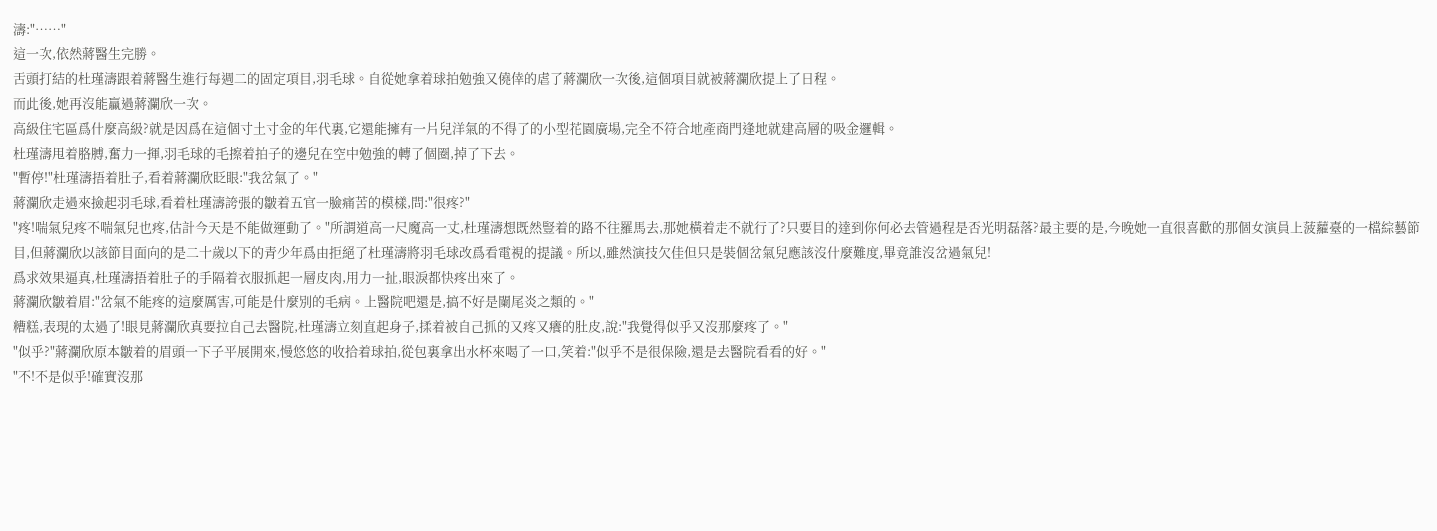濤:"……"
這一次,依然蔣醫生完勝。
舌頭打結的杜瑾濤跟着蔣醫生進行每週二的固定項目,羽毛球。自從她拿着球拍勉強又僥倖的虐了蔣瀾欣一次後,這個項目就被蔣瀾欣提上了日程。
而此後,她再沒能贏過蔣瀾欣一次。
高級住宅區爲什麼高級?就是因爲在這個寸土寸金的年代裏,它還能擁有一片兒洋氣的不得了的小型花園廣場,完全不符合地產商門逢地就建高層的吸金邏輯。
杜瑾濤甩着胳膊,奮力一揮,羽毛球的毛擦着拍子的邊兒在空中勉強的轉了個圈,掉了下去。
"暫停!"杜瑾濤捂着肚子,看着蔣瀾欣眨眼:"我岔氣了。"
蔣瀾欣走過來撿起羽毛球,看着杜瑾濤誇張的皺着五官一臉痛苦的模樣,問:"很疼?"
"疼!喘氣兒疼不喘氣兒也疼,估計今天是不能做運動了。"所謂道高一尺魔高一丈,杜瑾濤想既然豎着的路不往羅馬去,那她橫着走不就行了?只要目的達到你何必去管過程是否光明磊落?最主要的是,今晚她一直很喜歡的那個女演員上菠蘿臺的一檔綜藝節目,但蔣瀾欣以該節目面向的是二十歲以下的青少年爲由拒絕了杜瑾濤將羽毛球改爲看電視的提議。所以,雖然演技欠佳但只是裝個岔氣兒應該沒什麼難度,畢竟誰沒岔過氣兒!
爲求效果逼真,杜瑾濤捂着肚子的手隔着衣服抓起一層皮肉,用力一扯,眼淚都快疼出來了。
蔣瀾欣皺着眉:"岔氣不能疼的這麼厲害,可能是什麼別的毛病。上醫院吧還是,搞不好是闌尾炎之類的。"
糟糕,表現的太過了!眼見蔣瀾欣真要拉自己去醫院,杜瑾濤立刻直起身子,揉着被自己抓的又疼又癢的肚皮,說:"我覺得似乎又沒那麼疼了。"
"似乎?"蔣瀾欣原本皺着的眉頭一下子平展開來,慢悠悠的收拾着球拍,從包裏拿出水杯來喝了一口,笑着:"似乎不是很保險,還是去醫院看看的好。"
"不!不是似乎!確實沒那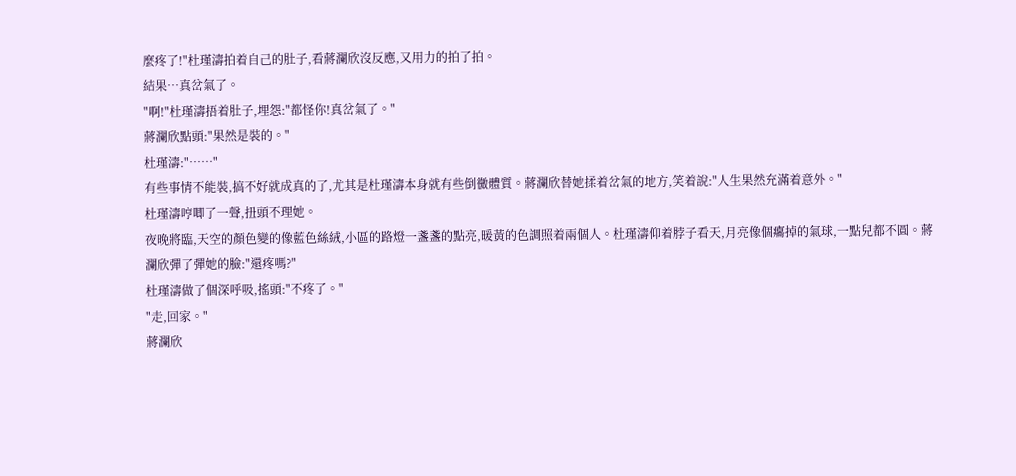麼疼了!"杜瑾濤拍着自己的肚子,看蔣瀾欣沒反應,又用力的拍了拍。
結果…真岔氣了。
"啊!"杜瑾濤捂着肚子,埋怨:"都怪你!真岔氣了。"
蔣瀾欣點頭:"果然是裝的。"
杜瑾濤:"……"
有些事情不能裝,搞不好就成真的了,尤其是杜瑾濤本身就有些倒黴體質。蔣瀾欣替她揉着岔氣的地方,笑着說:"人生果然充滿着意外。"
杜瑾濤哼唧了一聲,扭頭不理她。
夜晚將臨,天空的顏色變的像藍色絲絨,小區的路燈一盞盞的點亮,暖黃的色調照着兩個人。杜瑾濤仰着脖子看天,月亮像個癟掉的氣球,一點兒都不圓。蔣瀾欣彈了彈她的臉:"還疼嗎?"
杜瑾濤做了個深呼吸,搖頭:"不疼了。"
"走,回家。"
蔣瀾欣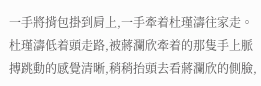一手將揹包掛到肩上,一手牽着杜瑾濤往家走。
杜瑾濤低着頭走路,被蔣瀾欣牽着的那隻手上脈搏跳動的感覺清晰,稍稍抬頭去看蔣瀾欣的側臉,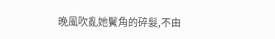晚風吹亂她鬢角的碎髮,不由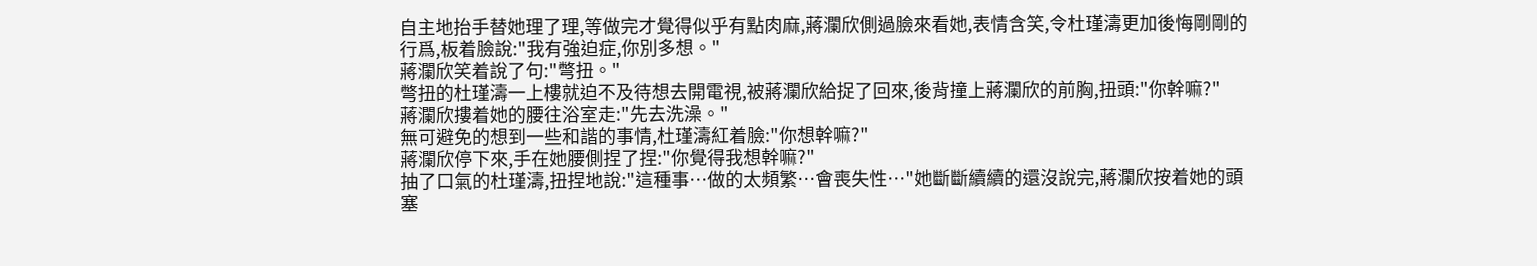自主地抬手替她理了理,等做完才覺得似乎有點肉麻,蔣瀾欣側過臉來看她,表情含笑,令杜瑾濤更加後悔剛剛的行爲,板着臉說:"我有強迫症,你別多想。"
蔣瀾欣笑着說了句:"彆扭。"
彆扭的杜瑾濤一上樓就迫不及待想去開電視,被蔣瀾欣給捉了回來,後背撞上蔣瀾欣的前胸,扭頭:"你幹嘛?"
蔣瀾欣摟着她的腰往浴室走:"先去洗澡。"
無可避免的想到一些和諧的事情,杜瑾濤紅着臉:"你想幹嘛?"
蔣瀾欣停下來,手在她腰側捏了捏:"你覺得我想幹嘛?"
抽了口氣的杜瑾濤,扭捏地說:"這種事…做的太頻繁…會喪失性…"她斷斷續續的還沒說完,蔣瀾欣按着她的頭塞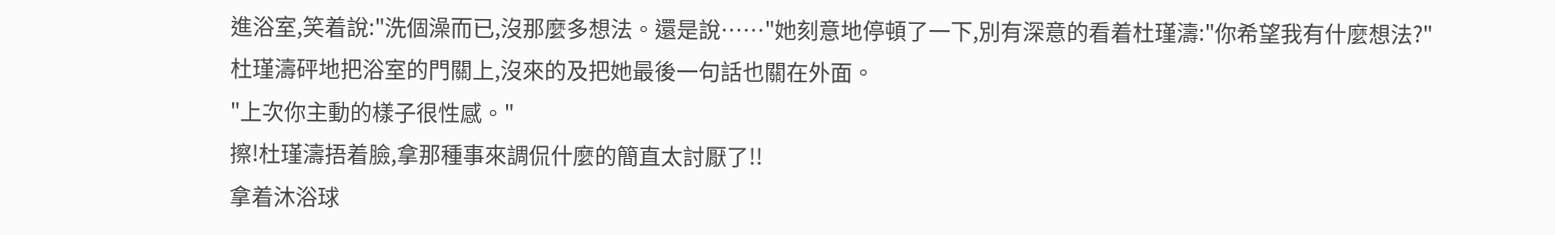進浴室,笑着說:"洗個澡而已,沒那麼多想法。還是說……"她刻意地停頓了一下,別有深意的看着杜瑾濤:"你希望我有什麼想法?"
杜瑾濤砰地把浴室的門關上,沒來的及把她最後一句話也關在外面。
"上次你主動的樣子很性感。"
擦!杜瑾濤捂着臉,拿那種事來調侃什麼的簡直太討厭了!!
拿着沐浴球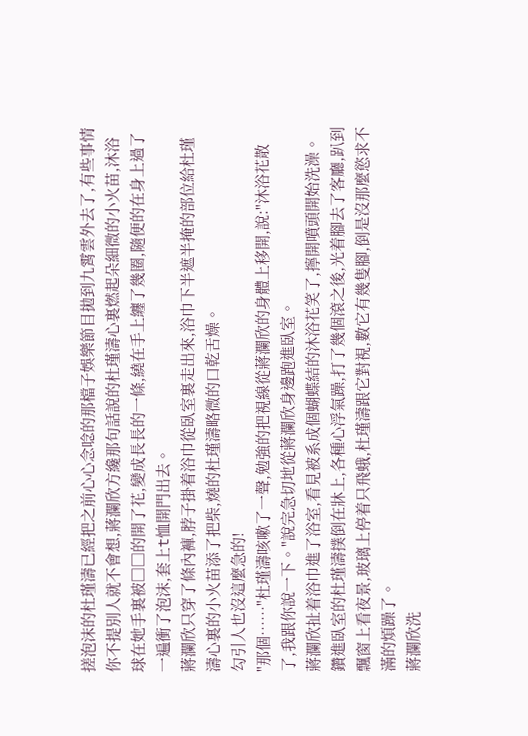搓泡沫的杜瑾濤已經把之前心心念唸的那檔子娛樂節目拋到九霄雲外去了,有些事情你不提別人就不會想,蔣瀾欣方纔那句話說的杜瑾濤心裏燃起朵細微的小火苗,沐浴球在她手裏被□□的開了花,變成長長的一條,繞在手上纏了幾圈,隨便的在身上過了一遍衝了泡沫,套上t恤開門出去。
蔣瀾欣只穿了條內褲,脖子掛着浴巾從臥室裏走出來,浴巾下半遮半掩的部位給杜瑾濤心裏的小火苗添了把柴,燒的杜瑾濤略微的口乾舌燥。
勾引人也沒這麼急的!
"那個……"杜瑾濤咳嗽了一聲,勉強的把視線從蔣瀾欣的身體上移開,說:"沐浴花散了,我跟你說一下。"說完急切地從蔣瀾欣身邊跑進臥室。
蔣瀾欣扯着浴巾進了浴室,看見被系成個蝴蝶結的沐浴花笑了,擰開噴頭開始洗澡。
鑽進臥室的杜瑾濤撲倒在牀上,各種心浮氣躁,打了幾個滾之後,光着腳去了客廳,趴到飄窗上看夜景,玻璃上停着只飛蛾,杜瑾濤跟它對視,數它有幾隻腳,倒是沒那麼慾求不滿的煩躁了。
蔣瀾欣洗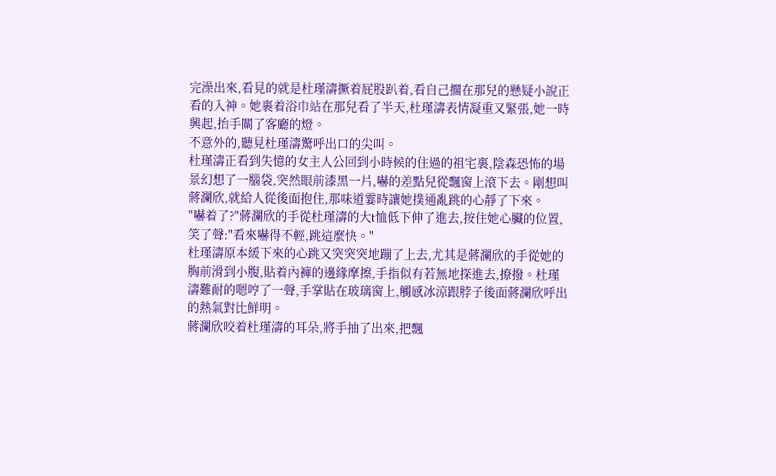完澡出來,看見的就是杜瑾濤撅着屁股趴着,看自己擱在那兒的懸疑小說正看的入神。她裹着浴巾站在那兒看了半天,杜瑾濤表情凝重又緊張,她一時興起,抬手關了客廳的燈。
不意外的,聽見杜瑾濤驚呼出口的尖叫。
杜瑾濤正看到失憶的女主人公回到小時候的住過的祖宅裏,陰森恐怖的場景幻想了一腦袋,突然眼前漆黑一片,嚇的差點兒從飄窗上滾下去。剛想叫蔣瀾欣,就給人從後面抱住,那味道霎時讓她撲通亂跳的心靜了下來。
"嚇着了?"蔣瀾欣的手從杜瑾濤的大t恤低下伸了進去,按住她心臟的位置,笑了聲:"看來嚇得不輕,跳這麼快。"
杜瑾濤原本緩下來的心跳又突突突地蹦了上去,尤其是蔣瀾欣的手從她的胸前滑到小腹,貼着內褲的邊緣摩擦,手指似有若無地探進去,撩撥。杜瑾濤難耐的嗯哼了一聲,手掌貼在玻璃窗上,觸感冰涼跟脖子後面蔣瀾欣呼出的熱氣對比鮮明。
蔣瀾欣咬着杜瑾濤的耳朵,將手抽了出來,把飄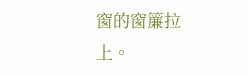窗的窗簾拉上。